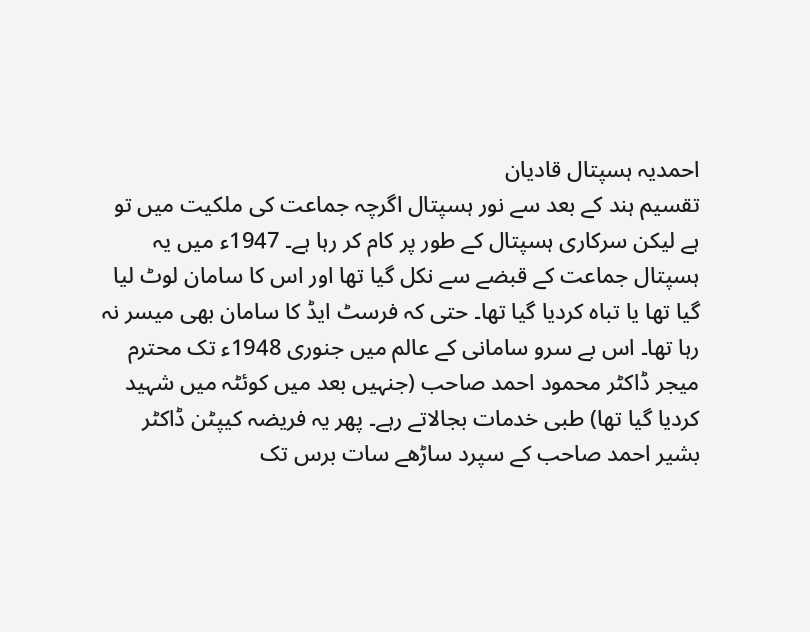احمدیہ ہسپتال قادیان
تقسیم ہند کے بعد سے نور ہسپتال اگرچہ جماعت کی ملکیت میں تو ہے لیکن سرکاری ہسپتال کے طور پر کام کر رہا ہے۔ 1947ء میں یہ ہسپتال جماعت کے قبضے سے نکل گیا تھا اور اس کا سامان لوٹ لیا گیا تھا یا تباہ کردیا گیا تھا۔ حتی کہ فرسٹ ایڈ کا سامان بھی میسر نہ رہا تھا۔ اس بے سرو سامانی کے عالم میں جنوری 1948ء تک محترم میجر ڈاکٹر محمود احمد صاحب (جنہیں بعد میں کوئٹہ میں شہید کردیا گیا تھا) طبی خدمات بجالاتے رہے۔ پھر یہ فریضہ کیپٹن ڈاکٹر بشیر احمد صاحب کے سپرد ساڑھے سات برس تک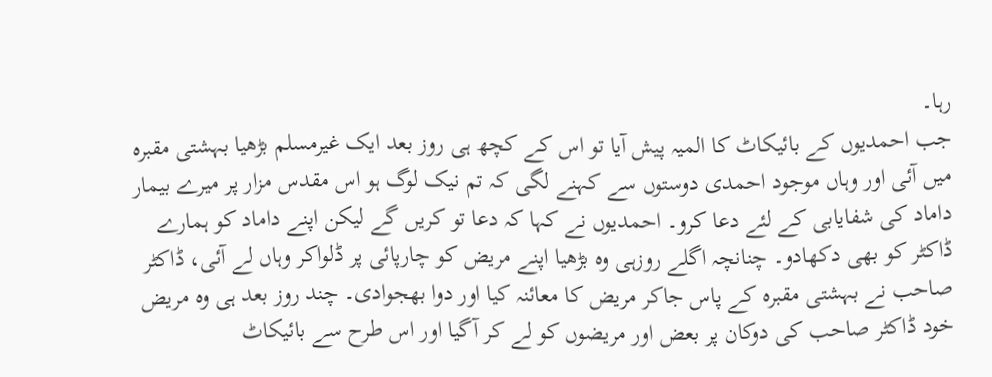رہا۔
جب احمدیوں کے بائیکاٹ کا المیہ پیش آیا تو اس کے کچھ ہی روز بعد ایک غیرمسلم بڑھیا بہشتی مقبرہ میں آئی اور وہاں موجود احمدی دوستوں سے کہنے لگی کہ تم نیک لوگ ہو اس مقدس مزار پر میرے بیمار داماد کی شفایابی کے لئے دعا کرو۔ احمدیوں نے کہا کہ دعا تو کریں گے لیکن اپنے داماد کو ہمارے ڈاکٹر کو بھی دکھادو۔ چنانچہ اگلے روزہی وہ بڑھیا اپنے مریض کو چارپائی پر ڈلواکر وہاں لے آئی، ڈاکٹر صاحب نے بہشتی مقبرہ کے پاس جاکر مریض کا معائنہ کیا اور دوا بھجوادی۔ چند روز بعد ہی وہ مریض خود ڈاکٹر صاحب کی دوکان پر بعض اور مریضوں کو لے کر آگیا اور اس طرح سے بائیکاٹ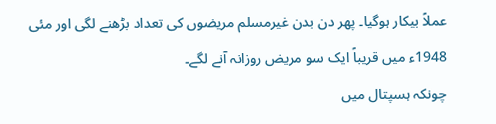عملاً بیکار ہوگیا۔ پھر دن بدن غیرمسلم مریضوں کی تعداد بڑھنے لگی اور مئی 1948ء میں قریباً ایک سو مریض روزانہ آنے لگے۔
چونکہ ہسپتال میں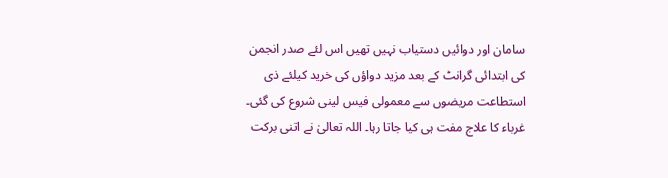سامان اور دوائیں دستیاب نہیں تھیں اس لئے صدر انجمن کی ابتدائی گرانٹ کے بعد مزید دواؤں کی خرید کیلئے ذی استطاعت مریضوں سے معمولی فیس لینی شروع کی گئی۔ غرباء کا علاج مفت ہی کیا جاتا رہا۔ اللہ تعالیٰ نے اتنی برکت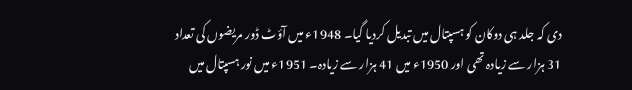دی کہ جلد ہی دوکان کو ہسپتال میں تبدیل کردیا گیا۔ 1948ء میں آؤٹ ڈور مریضوں کی تعداد 31 ہزار سے زیادہ تھی اور 1950ء میں 41 ہزار سے زیادہ۔ 1951ء میں نور ہسپتال میں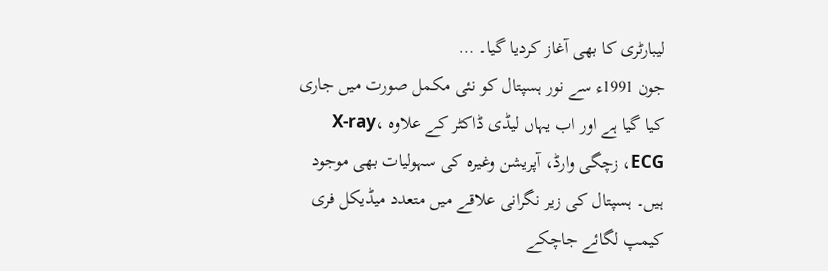لیبارٹری کا بھی آغاز کردیا گیا۔ …
جون 1991ء سے نور ہسپتال کو نئی مکمل صورت میں جاری کیا گیا ہے اور اب یہاں لیڈی ڈاکٹر کے علاوہ X-ray، ECG، زچگی وارڈ، آپریشن وغیرہ کی سہولیات بھی موجود ہیں۔ ہسپتال کی زیر نگرانی علاقے میں متعدد میڈیکل فری کیمپ لگائے جاچکے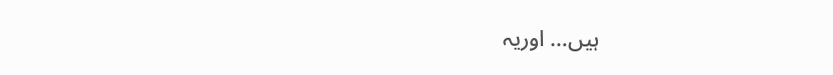ہیں… اوریہ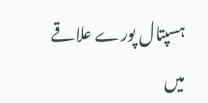ہسپتال پورے علاقے میں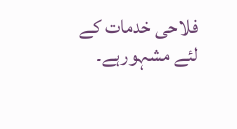فلاحی خدمات کے لئے مشہورہے۔